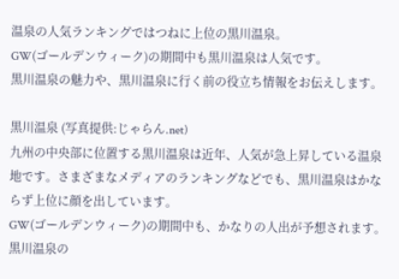温泉の人気ランキングではつねに上位の黒川温泉。
GW(ゴールデンウィーク)の期間中も黒川温泉は人気です。
黒川温泉の魅力や、黒川温泉に行く前の役立ち情報をお伝えします。

黒川温泉 (写真提供:じゃらん.net)
九州の中央部に位置する黒川温泉は近年、人気が急上昇している温泉地です。さまざまなメディアのランキングなどでも、黒川温泉はかならず上位に顔を出しています。
GW(ゴールデンウィーク)の期間中も、かなりの人出が予想されます。
黒川温泉の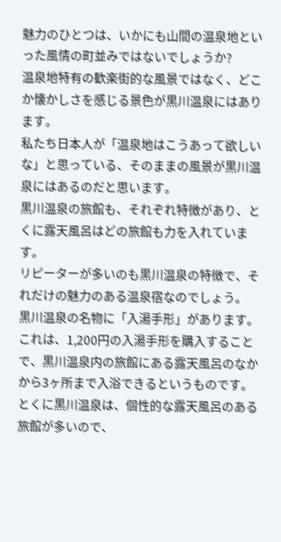魅力のひとつは、いかにも山間の温泉地といった風情の町並みではないでしょうか?
温泉地特有の歓楽街的な風景ではなく、どこか懐かしさを感じる景色が黒川温泉にはあります。
私たち日本人が「温泉地はこうあって欲しいな」と思っている、そのままの風景が黒川温泉にはあるのだと思います。
黒川温泉の旅館も、それぞれ特徴があり、とくに露天風呂はどの旅館も力を入れています。
リピーターが多いのも黒川温泉の特徴で、それだけの魅力のある温泉宿なのでしょう。
黒川温泉の名物に「入湯手形」があります。
これは、1,200円の入湯手形を購入することで、黒川温泉内の旅館にある露天風呂のなかから3ヶ所まで入浴できるというものです。
とくに黒川温泉は、個性的な露天風呂のある旅館が多いので、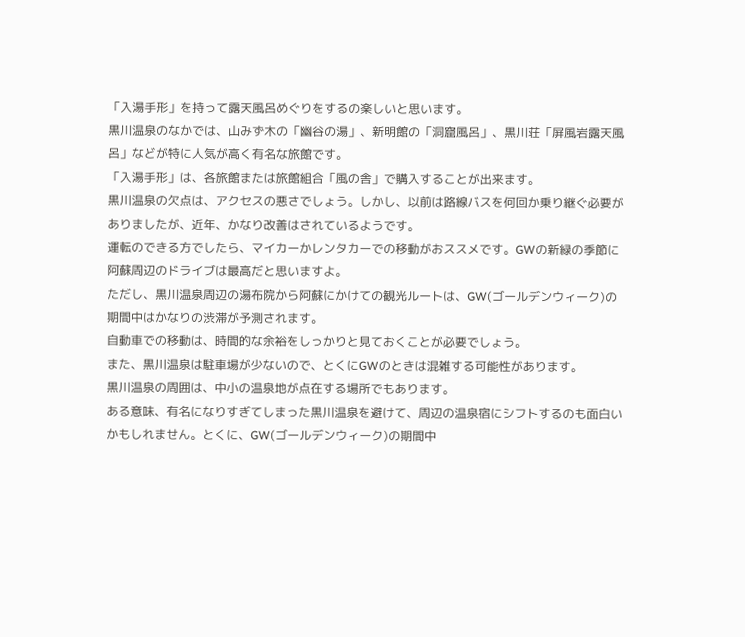「入湯手形」を持って露天風呂めぐりをするの楽しいと思います。
黒川温泉のなかでは、山みず木の「幽谷の湯」、新明館の「洞窟風呂」、黒川荘「屏風岩露天風呂」などが特に人気が高く有名な旅館です。
「入湯手形」は、各旅館または旅館組合「風の舎」で購入することが出来ます。
黒川温泉の欠点は、アクセスの悪さでしょう。しかし、以前は路線バスを何回か乗り継ぐ必要がありましたが、近年、かなり改善はされているようです。
運転のできる方でしたら、マイカーかレンタカーでの移動がおススメです。GWの新緑の季節に阿蘇周辺のドライブは最高だと思いますよ。
ただし、黒川温泉周辺の湯布院から阿蘇にかけての観光ルートは、GW(ゴールデンウィーク)の期間中はかなりの渋滞が予測されます。
自動車での移動は、時間的な余裕をしっかりと見ておくことが必要でしょう。
また、黒川温泉は駐車場が少ないので、とくにGWのときは混雑する可能性があります。
黒川温泉の周囲は、中小の温泉地が点在する場所でもあります。
ある意味、有名になりすぎてしまった黒川温泉を避けて、周辺の温泉宿にシフトするのも面白いかもしれません。とくに、GW(ゴールデンウィーク)の期間中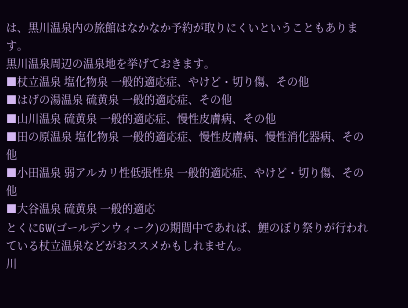は、黒川温泉内の旅館はなかなか予約が取りにくいということもあります。
黒川温泉周辺の温泉地を挙げておきます。
■杖立温泉 塩化物泉 一般的適応症、やけど・切り傷、その他
■はげの湯温泉 硫黄泉 一般的適応症、その他
■山川温泉 硫黄泉 一般的適応症、慢性皮膚病、その他
■田の原温泉 塩化物泉 一般的適応症、慢性皮膚病、慢性消化器病、その他
■小田温泉 弱アルカリ性低張性泉 一般的適応症、やけど・切り傷、その他
■大谷温泉 硫黄泉 一般的適応
とくにGW(ゴールデンウィーク)の期間中であれば、鯉のぼり祭りが行われている杖立温泉などがおススメかもしれません。
川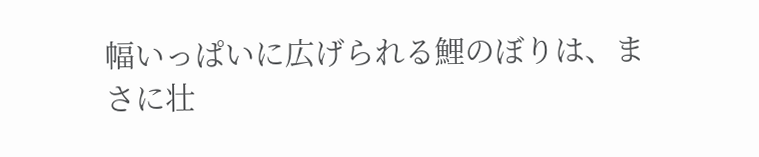幅いっぱいに広げられる鯉のぼりは、まさに壮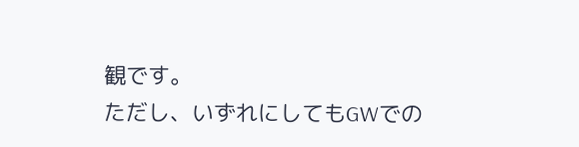観です。
ただし、いずれにしてもGWでの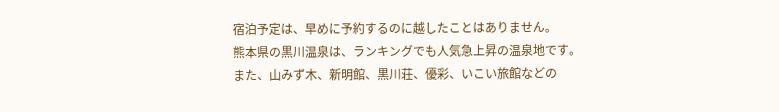宿泊予定は、早めに予約するのに越したことはありません。
熊本県の黒川温泉は、ランキングでも人気急上昇の温泉地です。
また、山みず木、新明館、黒川荘、優彩、いこい旅館などの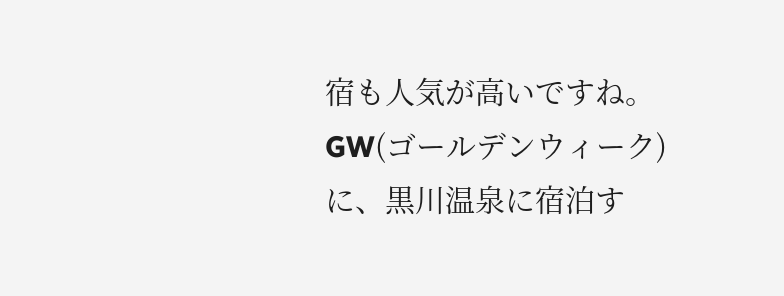宿も人気が高いですね。
GW(ゴールデンウィーク)に、黒川温泉に宿泊す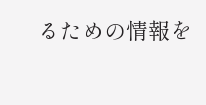るための情報を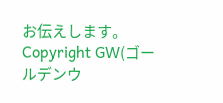お伝えします。
Copyright GW(ゴールデンウ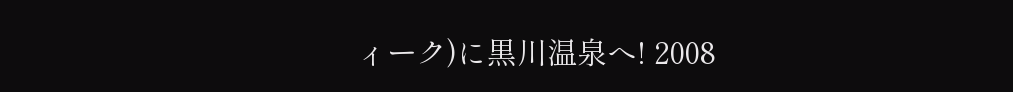ィーク)に黒川温泉へ! 2008